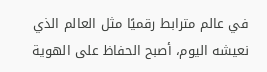في عالم مترابط رقميًا مثل العالم الذي نعيشه اليوم، أصبح الحفاظ على الهوية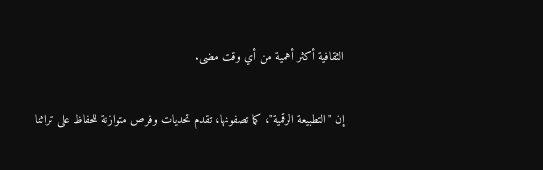الثقافية أكثر أهمية من أي وقت مضى.

إن "التطبيعة الرقمية"، كما تصفونها، تقدم تحديات وفرص متوازنة للحفاظ على تراثنا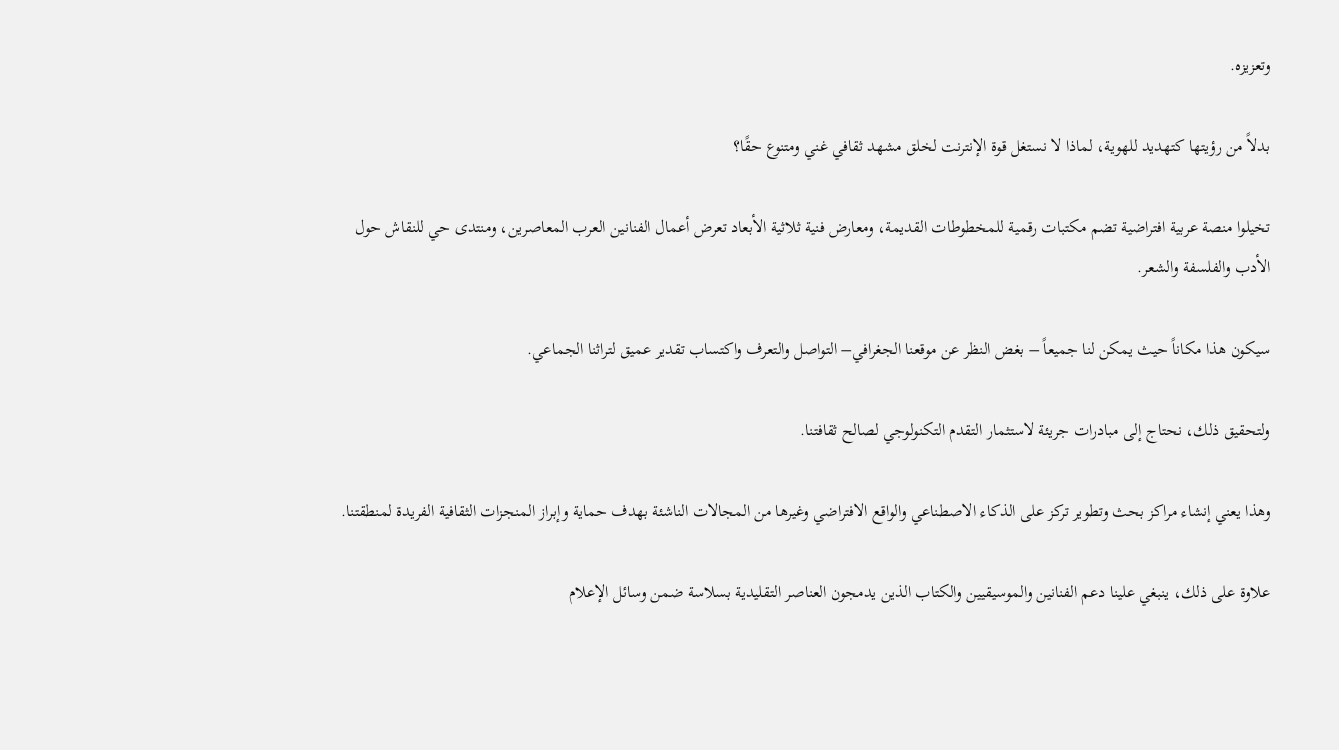وتعزيزه.

بدلاً من رؤيتها كتهديد للهوية، لماذا لا نستغل قوة الإنترنت لخلق مشهد ثقافي غني ومتنوع حقًا؟

تخيلوا منصة عربية افتراضية تضم مكتبات رقمية للمخطوطات القديمة، ومعارض فنية ثلاثية الأبعاد تعرض أعمال الفنانين العرب المعاصرين، ومنتدى حي للنقاش حول الأدب والفلسفة والشعر.

سيكون هذا مكاناً حيث يمكن لنا جميعاً – بغض النظر عن موقعنا الجغرافي– التواصل والتعرف واكتساب تقدير عميق لتراثنا الجماعي.

ولتحقيق ذلك، نحتاج إلى مبادرات جريئة لاستثمار التقدم التكنولوجي لصالح ثقافتنا.

وهذا يعني إنشاء مراكز بحث وتطوير تركز على الذكاء الاصطناعي والواقع الافتراضي وغيرها من المجالات الناشئة بهدف حماية وإبراز المنجزات الثقافية الفريدة لمنطقتنا.

علاوة على ذلك، ينبغي علينا دعم الفنانين والموسيقيين والكتاب الذين يدمجون العناصر التقليدية بسلاسة ضمن وسائل الإعلام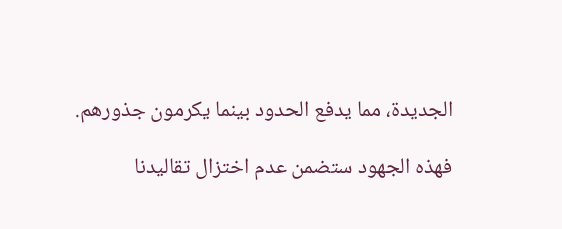الجديدة، مما يدفع الحدود بينما يكرمون جذورهم.

فهذه الجهود ستضمن عدم اختزال تقاليدنا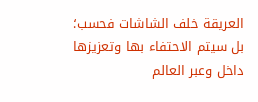العريقة خلف الشاشات فحسب؛ بل سيتم الاحتفاء بها وتعزيزها داخل وعبر العالم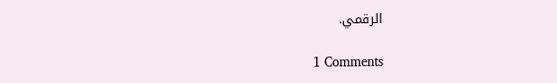الرقمي.

1 Comments